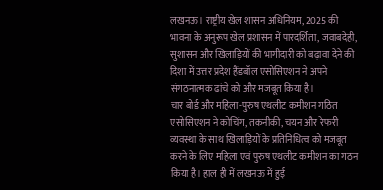लखनऊ। राष्ट्रीय खेल शासन अधिनियम, 2025 की भावना के अनुरूप खेल प्रशासन में पारदर्शिता, जवाबदेही, सुशासन और खिलाड़ियों की भागीदारी को बढ़ावा देने की दिशा में उत्तर प्रदेश हैंडबॉल एसोसिएशन ने अपने संगठनात्मक ढांचे को और मजबूत किया है।
चार बोर्ड और महिला-पुरुष एथलीट कमीशन गठित
एसोसिएशन ने कोचिंग, तकनीकी, चयन और रेफरी व्यवस्था के साथ खिलाड़ियों के प्रतिनिधित्व को मजबूत करने के लिए महिला एवं पुरुष एथलीट कमीशन का गठन किया है। हाल ही में लखनऊ में हुई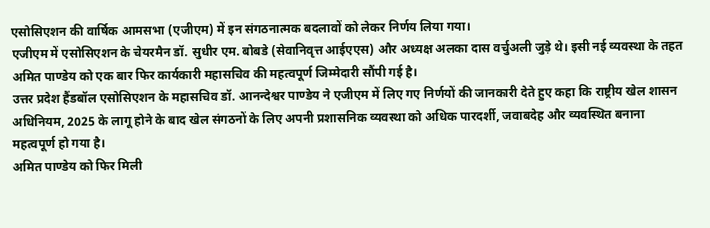एसोसिएशन की वार्षिक आमसभा (एजीएम) में इन संगठनात्मक बदलावों को लेकर निर्णय लिया गया।
एजीएम में एसोसिएशन के चेयरमैन डॉ. सुधीर एम. बोबडे (सेवानिवृत्त आईएएस) और अध्यक्ष अलका दास वर्चुअली जुड़े थे। इसी नई व्यवस्था के तहत अमित पाण्डेय को एक बार फिर कार्यकारी महासचिव की महत्वपूर्ण जिम्मेदारी सौंपी गई है।
उत्तर प्रदेश हैंडबॉल एसोसिएशन के महासचिव डॉ. आनन्देश्वर पाण्डेय ने एजीएम में लिए गए निर्णयों की जानकारी देते हुए कहा कि राष्ट्रीय खेल शासन अधिनियम, 2025 के लागू होने के बाद खेल संगठनों के लिए अपनी प्रशासनिक व्यवस्था को अधिक पारदर्शी, जवाबदेह और व्यवस्थित बनाना महत्वपूर्ण हो गया है।
अमित पाण्डेय को फिर मिली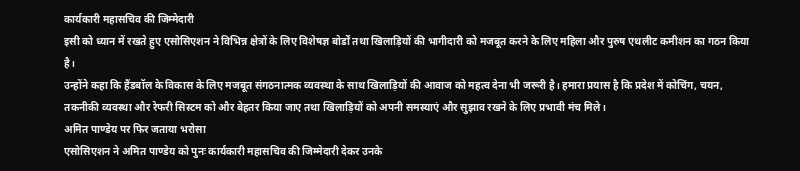कार्यकारी महासचिव की जिम्मेदारी
इसी को ध्यान में रखते हुए एसोसिएशन ने विभिन्न क्षेत्रों के लिए विशेषज्ञ बोर्डों तथा खिलाड़ियों की भागीदारी को मजबूत करने के लिए महिला और पुरुष एथलीट कमीशन का गठन किया है।
उन्होंने कहा कि हैंडबॉल के विकास के लिए मजबूत संगठनात्मक व्यवस्था के साथ खिलाड़ियों की आवाज को महत्व देना भी जरूरी है। हमारा प्रयास है कि प्रदेश में कोचिंग, चयन, तकनीकी व्यवस्था और रेफरी सिस्टम को और बेहतर किया जाए तथा खिलाड़ियों को अपनी समस्याएं और सुझाव रखने के लिए प्रभावी मंच मिले।
अमित पाण्डेय पर फिर जताया भरोसा
एसोसिएशन ने अमित पाण्डेय को पुनः कार्यकारी महासचिव की जिम्मेदारी देकर उनके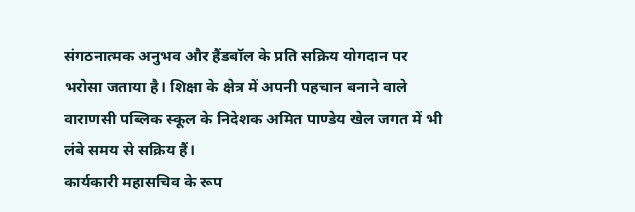संगठनात्मक अनुभव और हैंडबॉल के प्रति सक्रिय योगदान पर भरोसा जताया है। शिक्षा के क्षेत्र में अपनी पहचान बनाने वाले वाराणसी पब्लिक स्कूल के निदेशक अमित पाण्डेय खेल जगत में भी लंबे समय से सक्रिय हैं।
कार्यकारी महासचिव के रूप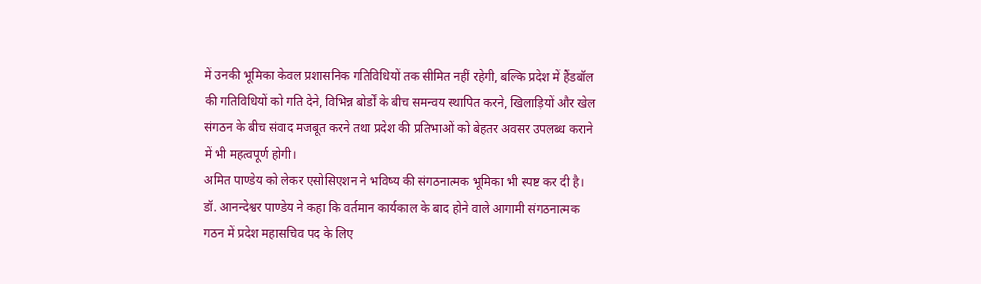में उनकी भूमिका केवल प्रशासनिक गतिविधियों तक सीमित नहीं रहेगी, बल्कि प्रदेश में हैंडबॉल की गतिविधियों को गति देने, विभिन्न बोर्डों के बीच समन्वय स्थापित करने, खिलाड़ियों और खेल संगठन के बीच संवाद मजबूत करने तथा प्रदेश की प्रतिभाओं को बेहतर अवसर उपलब्ध कराने में भी महत्वपूर्ण होगी।
अमित पाण्डेय को लेकर एसोसिएशन ने भविष्य की संगठनात्मक भूमिका भी स्पष्ट कर दी है। डॉ. आनन्देश्वर पाण्डेय ने कहा कि वर्तमान कार्यकाल के बाद होने वाले आगामी संगठनात्मक गठन में प्रदेश महासचिव पद के लिए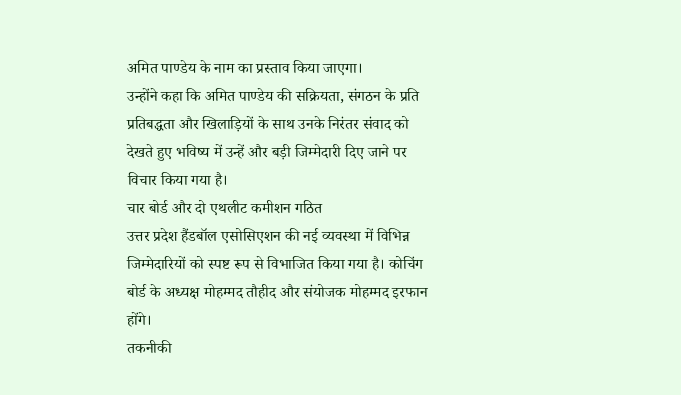अमित पाण्डेय के नाम का प्रस्ताव किया जाएगा।
उन्होंने कहा कि अमित पाण्डेय की सक्रियता, संगठन के प्रति प्रतिबद्धता और खिलाड़ियों के साथ उनके निरंतर संवाद को देखते हुए भविष्य में उन्हें और बड़ी जिम्मेदारी दिए जाने पर विचार किया गया है।
चार बोर्ड और दो एथलीट कमीशन गठित
उत्तर प्रदेश हैंडबॉल एसोसिएशन की नई व्यवस्था में विभिन्न जिम्मेदारियों को स्पष्ट रूप से विभाजित किया गया है। कोचिंग बोर्ड के अध्यक्ष मोहम्मद तौहीद और संयोजक मोहम्मद इरफान होंगे।
तकनीकी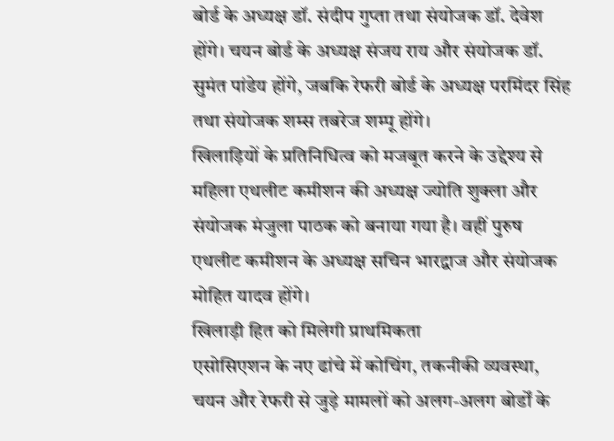बोर्ड के अध्यक्ष डॉ. संदीप गुप्ता तथा संयोजक डॉ. देवेश होंगे। चयन बोर्ड के अध्यक्ष संजय राय और संयोजक डॉ. सुमंत पांडेय होंगे, जबकि रेफरी बोर्ड के अध्यक्ष परमिंदर सिंह तथा संयोजक शम्स तबरेज शम्पू होंगे।
खिलाड़ियों के प्रतिनिधित्व को मजबूत करने के उद्देश्य से महिला एथलीट कमीशन की अध्यक्ष ज्योति शुक्ला और संयोजक मंजुला पाठक को बनाया गया है। वहीं पुरुष एथलीट कमीशन के अध्यक्ष सचिन भारद्वाज और संयोजक मोहित यादव होंगे।
खिलाड़ी हित को मिलेगी प्राथमिकता
एसोसिएशन के नए ढांचे में कोचिंग, तकनीकी व्यवस्था, चयन और रेफरी से जुड़े मामलों को अलग-अलग बोर्डों के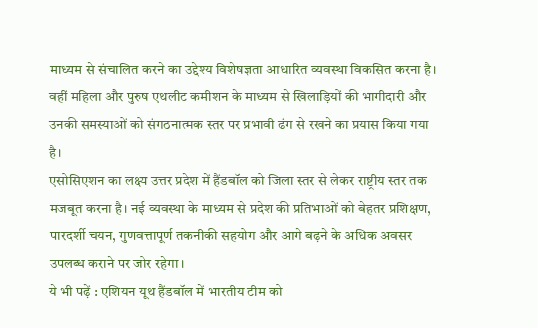माध्यम से संचालित करने का उद्देश्य विशेषज्ञता आधारित व्यवस्था विकसित करना है।
वहीं महिला और पुरुष एथलीट कमीशन के माध्यम से खिलाड़ियों की भागीदारी और उनकी समस्याओं को संगठनात्मक स्तर पर प्रभावी ढंग से रखने का प्रयास किया गया है।
एसोसिएशन का लक्ष्य उत्तर प्रदेश में हैंडबॉल को जिला स्तर से लेकर राष्ट्रीय स्तर तक मजबूत करना है। नई व्यवस्था के माध्यम से प्रदेश की प्रतिभाओं को बेहतर प्रशिक्षण, पारदर्शी चयन, गुणवत्तापूर्ण तकनीकी सहयोग और आगे बढ़ने के अधिक अवसर उपलब्ध कराने पर जोर रहेगा।
ये भी पढ़ें : एशियन यूथ हैंडबॉल में भारतीय टीम को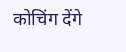कोचिंग देंगे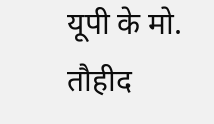यूपी के मो. तौहीद